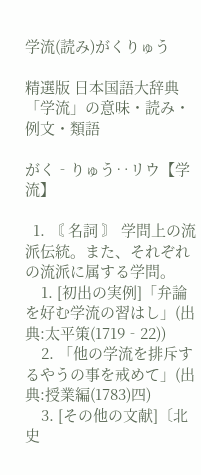学流(読み)がくりゅう

精選版 日本国語大辞典 「学流」の意味・読み・例文・類語

がく‐りゅう‥リウ【学流】

  1. 〘 名詞 〙 学問上の流派伝統。また、それぞれの流派に属する学問。
    1. [初出の実例]「弁論を好む学流の習はし」(出典:太平策(1719‐22))
    2. 「他の学流を排斥するやうの事を戒めて」(出典:授業編(1783)四)
    3. [その他の文献]〔北史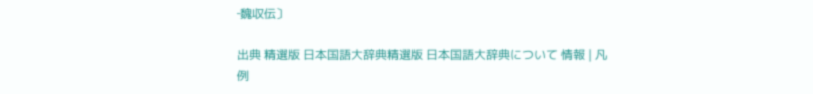‐魏収伝〕

出典 精選版 日本国語大辞典精選版 日本国語大辞典について 情報 | 凡例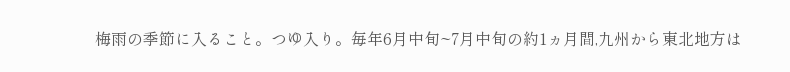梅雨の季節に入ること。つゆ入り。毎年6月中旬~7月中旬の約1ヵ月間,九州から東北地方は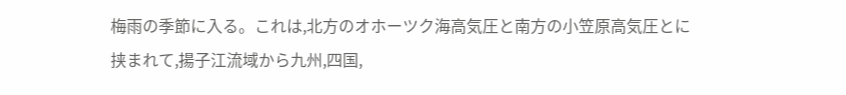梅雨の季節に入る。これは,北方のオホーツク海高気圧と南方の小笠原高気圧とに挟まれて,揚子江流域から九州,四国,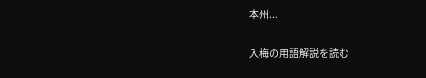本州...

入梅の用語解説を読む